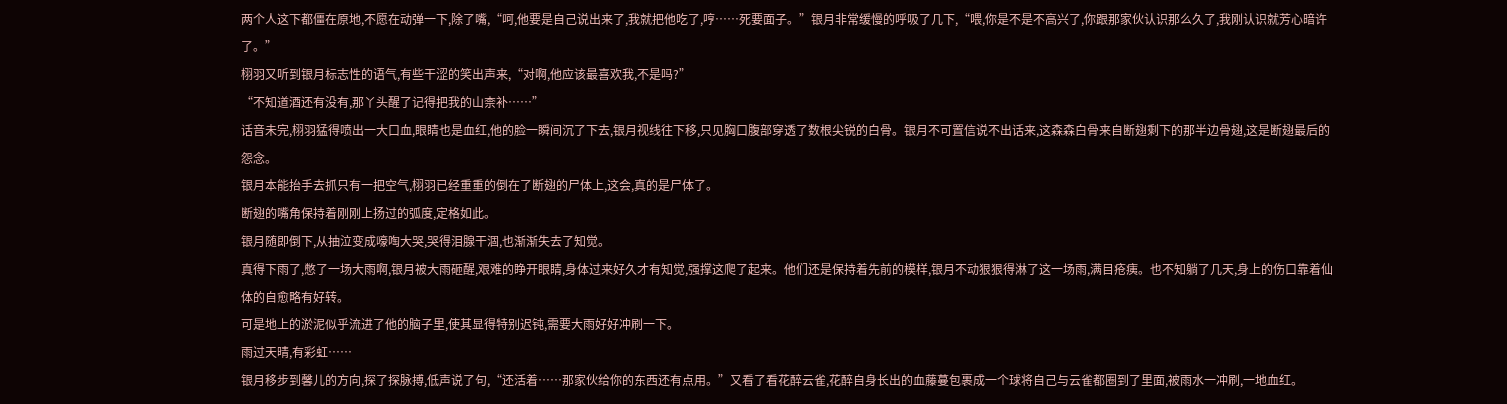两个人这下都僵在原地,不愿在动弹一下,除了嘴,“呵,他要是自己说出来了,我就把他吃了,哼……死要面子。”银月非常缓慢的呼吸了几下,“喂,你是不是不高兴了,你跟那家伙认识那么久了,我刚认识就芳心暗许了。”
栩羽又听到银月标志性的语气,有些干涩的笑出声来,“对啊,他应该最喜欢我,不是吗?”
“不知道酒还有没有,那丫头醒了记得把我的山柰补……”
话音未完,栩羽猛得喷出一大口血,眼睛也是血红,他的脸一瞬间沉了下去,银月视线往下移,只见胸口腹部穿透了数根尖锐的白骨。银月不可置信说不出话来,这森森白骨来自断翅剩下的那半边骨翅,这是断翅最后的怨念。
银月本能抬手去抓只有一把空气,栩羽已经重重的倒在了断翅的尸体上,这会,真的是尸体了。
断翅的嘴角保持着刚刚上扬过的弧度,定格如此。
银月随即倒下,从抽泣变成嚎啕大哭,哭得泪腺干涸,也渐渐失去了知觉。
真得下雨了,憋了一场大雨啊,银月被大雨砸醒,艰难的睁开眼睛,身体过来好久才有知觉,强撑这爬了起来。他们还是保持着先前的模样,银月不动狠狠得淋了这一场雨,满目疮痍。也不知躺了几天,身上的伤口靠着仙体的自愈略有好转。
可是地上的淤泥似乎流进了他的脑子里,使其显得特别迟钝,需要大雨好好冲刷一下。
雨过天晴,有彩虹……
银月移步到馨儿的方向,探了探脉搏,低声说了句,“还活着……那家伙给你的东西还有点用。”又看了看花醉云雀,花醉自身长出的血藤蔓包裹成一个球将自己与云雀都圈到了里面,被雨水一冲刷,一地血红。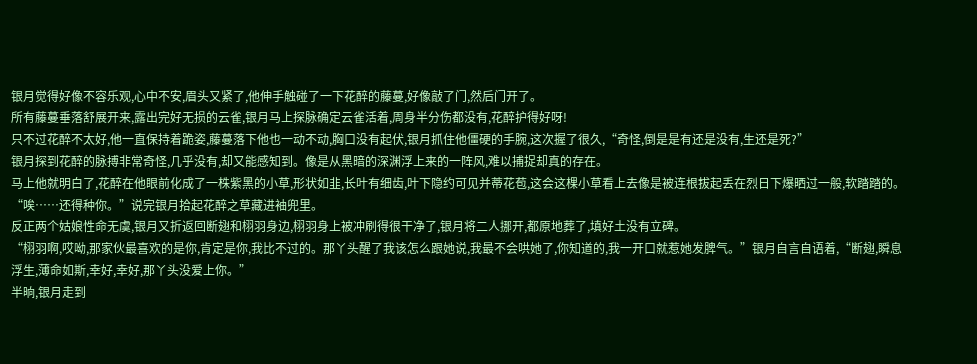银月觉得好像不容乐观,心中不安,眉头又紧了,他伸手触碰了一下花醉的藤蔓,好像敲了门,然后门开了。
所有藤蔓垂落舒展开来,露出完好无损的云雀,银月马上探脉确定云雀活着,周身半分伤都没有,花醉护得好呀!
只不过花醉不太好,他一直保持着跪姿,藤蔓落下他也一动不动,胸口没有起伏,银月抓住他僵硬的手腕,这次握了很久,“奇怪,倒是是有还是没有,生还是死?”
银月探到花醉的脉搏非常奇怪,几乎没有,却又能感知到。像是从黑暗的深渊浮上来的一阵风,难以捕捉却真的存在。
马上他就明白了,花醉在他眼前化成了一株紫黑的小草,形状如韭,长叶有细齿,叶下隐约可见并蒂花苞,这会这棵小草看上去像是被连根拔起丢在烈日下爆晒过一般,软踏踏的。
“唉……还得种你。”说完银月拾起花醉之草藏进袖兜里。
反正两个姑娘性命无虞,银月又折返回断翅和栩羽身边,栩羽身上被冲刷得很干净了,银月将二人挪开,都原地葬了,填好土没有立碑。
“栩羽啊,哎呦,那家伙最喜欢的是你,肯定是你,我比不过的。那丫头醒了我该怎么跟她说,我最不会哄她了,你知道的,我一开口就惹她发脾气。”银月自言自语着,“断翅,瞬息浮生,薄命如斯,幸好,幸好,那丫头没爱上你。”
半晌,银月走到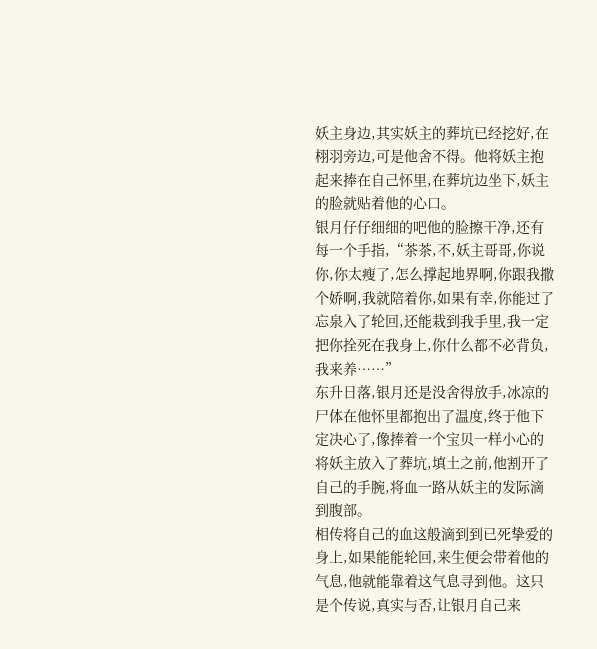妖主身边,其实妖主的葬坑已经挖好,在栩羽旁边,可是他舍不得。他将妖主抱起来捧在自己怀里,在葬坑边坐下,妖主的脸就贴着他的心口。
银月仔仔细细的吧他的脸擦干净,还有每一个手指,“茶茶,不,妖主哥哥,你说你,你太瘦了,怎么撑起地界啊,你跟我撒个娇啊,我就陪着你,如果有幸,你能过了忘泉入了轮回,还能栽到我手里,我一定把你拴死在我身上,你什么都不必背负,我来养……”
东升日落,银月还是没舍得放手,冰凉的尸体在他怀里都抱出了温度,终于他下定决心了,像捧着一个宝贝一样小心的将妖主放入了葬坑,填土之前,他割开了自己的手腕,将血一路从妖主的发际滴到腹部。
相传将自己的血这般滴到到已死挚爱的身上,如果能能轮回,来生便会带着他的气息,他就能靠着这气息寻到他。这只是个传说,真实与否,让银月自己来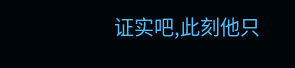证实吧,此刻他只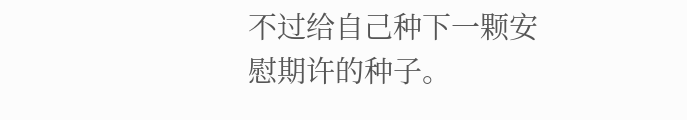不过给自己种下一颗安慰期许的种子。